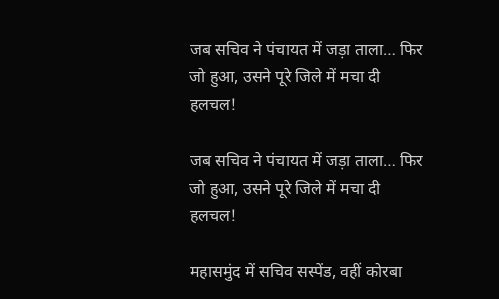जब सचिव ने पंचायत में जड़ा ताला… फिर जो हुआ, उसने पूरे जिले में मचा दी हलचल!

जब सचिव ने पंचायत में जड़ा ताला… फिर जो हुआ, उसने पूरे जिले में मचा दी हलचल!

महासमुंद में सचिव सस्पेंड, वहीं कोरबा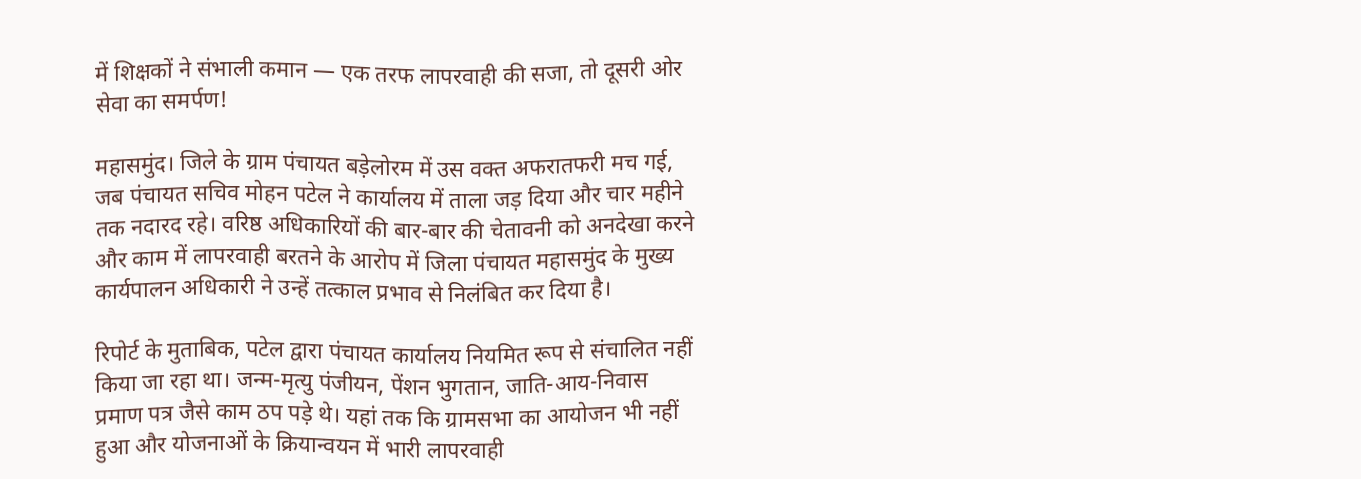में शिक्षकों ने संभाली कमान — एक तरफ लापरवाही की सजा, तो दूसरी ओर सेवा का समर्पण!

महासमुंद। जिले के ग्राम पंचायत बड़ेलोरम में उस वक्त अफरातफरी मच गई, जब पंचायत सचिव मोहन पटेल ने कार्यालय में ताला जड़ दिया और चार महीने तक नदारद रहे। वरिष्ठ अधिकारियों की बार-बार की चेतावनी को अनदेखा करने और काम में लापरवाही बरतने के आरोप में जिला पंचायत महासमुंद के मुख्य कार्यपालन अधिकारी ने उन्हें तत्काल प्रभाव से निलंबित कर दिया है।

रिपोर्ट के मुताबिक, पटेल द्वारा पंचायत कार्यालय नियमित रूप से संचालित नहीं किया जा रहा था। जन्म-मृत्यु पंजीयन, पेंशन भुगतान, जाति-आय-निवास प्रमाण पत्र जैसे काम ठप पड़े थे। यहां तक कि ग्रामसभा का आयोजन भी नहीं हुआ और योजनाओं के क्रियान्वयन में भारी लापरवाही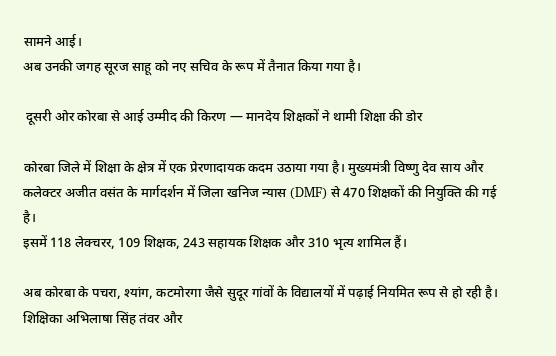सामने आई।
अब उनकी जगह सूरज साहू को नए सचिव के रूप में तैनात किया गया है।

 दूसरी ओर कोरबा से आई उम्मीद की किरण — मानदेय शिक्षकों ने थामी शिक्षा की डोर

कोरबा जिले में शिक्षा के क्षेत्र में एक प्रेरणादायक कदम उठाया गया है। मुख्यमंत्री विष्णु देव साय और कलेक्टर अजीत वसंत के मार्गदर्शन में जिला खनिज न्यास (DMF) से 470 शिक्षकों की नियुक्ति की गई है।
इसमें 118 लेक्चरर, 109 शिक्षक, 243 सहायक शिक्षक और 310 भृत्य शामिल हैं।

अब कोरबा के पचरा, श्यांग, कटमोरगा जैसे सुदूर गांवों के विद्यालयों में पढ़ाई नियमित रूप से हो रही है।
शिक्षिका अभिलाषा सिंह तंवर और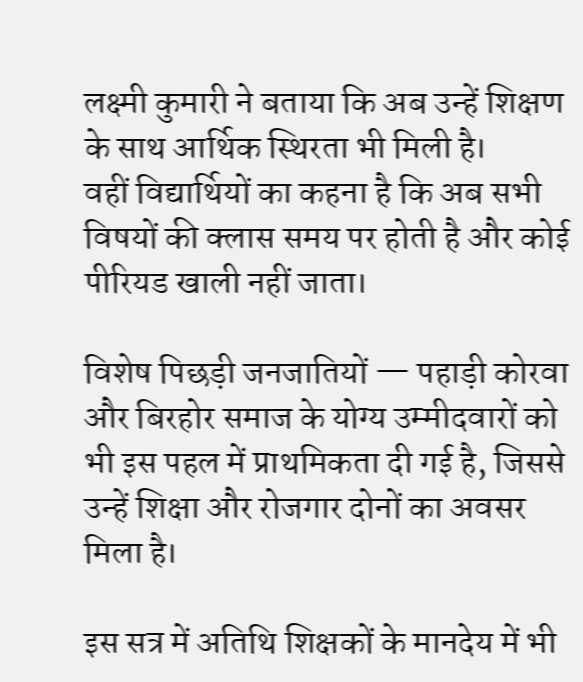लक्ष्मी कुमारी ने बताया कि अब उन्हें शिक्षण के साथ आर्थिक स्थिरता भी मिली है।
वहीं विद्यार्थियों का कहना है कि अब सभी विषयों की क्लास समय पर होती है और कोई पीरियड खाली नहीं जाता।

विशेष पिछड़ी जनजातियों — पहाड़ी कोरवा और बिरहोर समाज के योग्य उम्मीदवारों को भी इस पहल में प्राथमिकता दी गई है, जिससे उन्हें शिक्षा और रोजगार दोनों का अवसर मिला है।

इस सत्र में अतिथि शिक्षकों के मानदेय में भी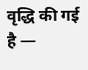वृद्धि की गई है —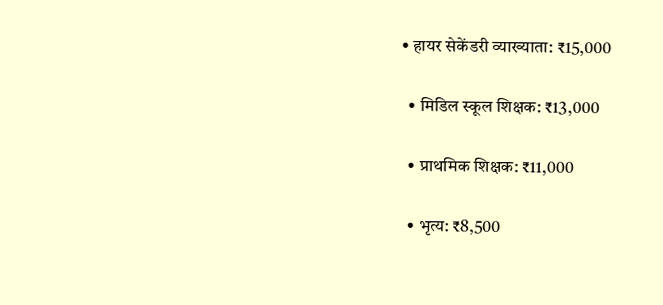• हायर सेकेंडरी व्याख्याता: ₹15,000

  • मिडिल स्कूल शिक्षक: ₹13,000

  • प्राथमिक शिक्षक: ₹11,000

  • भृत्य: ₹8,500